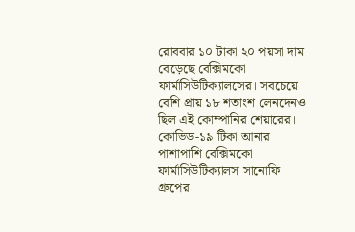রোববার ১০ টাকা ২০ পয়সা দাম বেড়েছে বেক্সিমকো ফার্মাসিউটিক্যালসের। সবচেয়ে বেশি প্রায় ১৮ শতাংশ লেনদেনও ছিল এই কোম্পানির শেয়ারের।
কোভিড-১৯ টিকা আনার পাশাপাশি বেক্সিমকো ফার্মাসিউটিক্যালস সানোফি গ্রুপের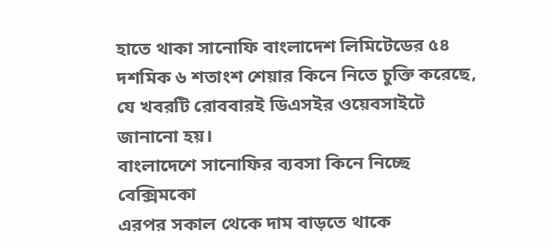হাতে থাকা সানোফি বাংলাদেশ লিমিটেডের ৫৪ দশমিক ৬ শতাংশ শেয়ার কিনে নিতে চুক্তি করেছে, যে খবরটি রোববারই ডিএসইর ওয়েবসাইটে জানানো হয়।
বাংলাদেশে সানোফির ব্যবসা কিনে নিচ্ছে বেক্সিমকো
এরপর সকাল থেকে দাম বাড়তে থাকে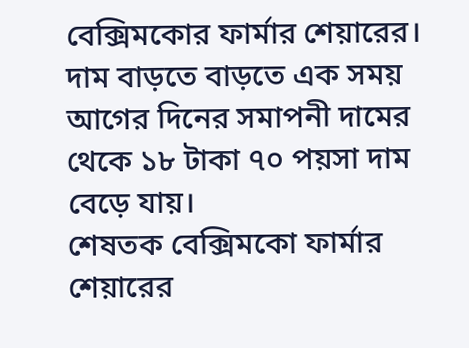বেক্সিমকোর ফার্মার শেয়ারের। দাম বাড়তে বাড়তে এক সময় আগের দিনের সমাপনী দামের থেকে ১৮ টাকা ৭০ পয়সা দাম বেড়ে যায়।
শেষতক বেক্সিমকো ফার্মার শেয়ারের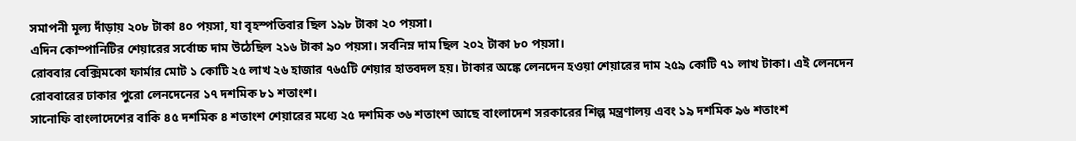সমাপনী মূল্য দাঁড়ায় ২০৮ টাকা ৪০ পয়সা, যা বৃহস্পতিবার ছিল ১৯৮ টাকা ২০ পয়সা।
এদিন কোম্পানিটির শেয়ারের সর্বোচ্চ দাম উঠেছিল ২১৬ টাকা ৯০ পয়সা। সর্বনিম্ন দাম ছিল ২০২ টাকা ৮০ পয়সা।
রোববার বেক্সিমকো ফার্মার মোট ১ কোটি ২৫ লাখ ২৬ হাজার ৭৬৫টি শেয়ার হাতবদল হয়। টাকার অঙ্কে লেনদেন হওয়া শেয়ারের দাম ২৫৯ কোটি ৭১ লাখ টাকা। এই লেনদেন রোববারের ঢাকার পুরো লেনদেনের ১৭ দশমিক ৮১ শতাংশ।
সানোফি বাংলাদেশের বাকি ৪৫ দশমিক ৪ শতাংশ শেয়ারের মধ্যে ২৫ দশমিক ৩৬ শতাংশ আছে বাংলাদেশ সরকারের শিল্প মন্ত্রণালয় এবং ১৯ দশমিক ৯৬ শতাংশ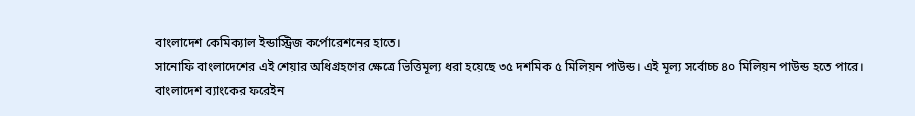বাংলাদেশ কেমিক্যাল ইন্ডাস্ট্রিজ কর্পোরেশনের হাতে।
সানোফি বাংলাদেশের এই শেয়ার অধিগ্রহণের ক্ষেত্রে ভিত্তিমূল্য ধরা হয়েছে ৩৫ দশমিক ৫ মিলিয়ন পাউন্ড। এই মূল্য সর্বোচ্চ ৪০ মিলিয়ন পাউন্ড হতে পারে।
বাংলাদেশ ব্যাংকের ফরেইন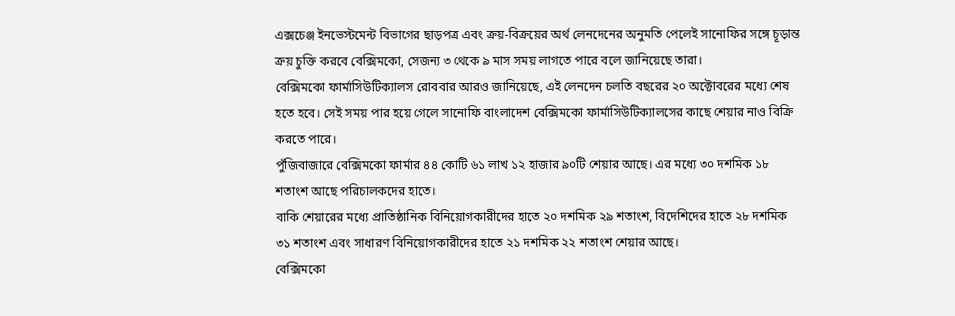এক্সচেঞ্জ ইনভেস্টমেন্ট বিভাগের ছাড়পত্র এবং ক্রয়-বিক্রয়ের অর্থ লেনদেনের অনুমতি পেলেই সানোফির সঙ্গে চূড়ান্ত ক্রয় চুক্তি করবে বেক্সিমকো, সেজন্য ৩ থেকে ৯ মাস সময় লাগতে পারে বলে জানিয়েছে তারা।
বেক্সিমকো ফার্মাসিউটিক্যালস রোববার আরও জানিয়েছে, এই লেনদেন চলতি বছরের ২০ অক্টোবরের মধ্যে শেষ হতে হবে। সেই সময় পার হয়ে গেলে সানোফি বাংলাদেশ বেক্সিমকো ফার্মাসিউটিক্যালসের কাছে শেয়ার নাও বিক্রি করতে পারে।
পুঁজিবাজারে বেক্সিমকো ফার্মার ৪৪ কোটি ৬১ লাখ ১২ হাজার ৯০টি শেয়ার আছে। এর মধ্যে ৩০ দশমিক ১৮ শতাংশ আছে পরিচালকদের হাতে।
বাকি শেয়ারের মধ্যে প্রাতিষ্ঠানিক বিনিয়োগকারীদের হাতে ২০ দশমিক ২৯ শতাংশ, বিদেশিদের হাতে ২৮ দশমিক ৩১ শতাংশ এবং সাধারণ বিনিয়োগকারীদের হাতে ২১ দশমিক ২২ শতাংশ শেয়ার আছে।
বেক্সিমকো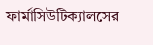ফার্মাসিউটিক্যালসের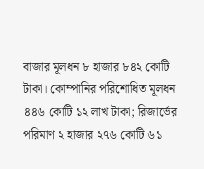বাজার মূলধন ৮ হাজার ৮৪২ কোটি টাকা। কোম্পানির পরিশোধিত মূলধন ৪৪৬ কোটি ১২ লাখ টাকা; রিজার্ভের পরিমাণ ২ হাজার ২৭৬ কোটি ৬১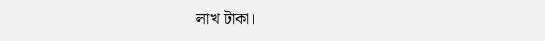লাখ টাকা।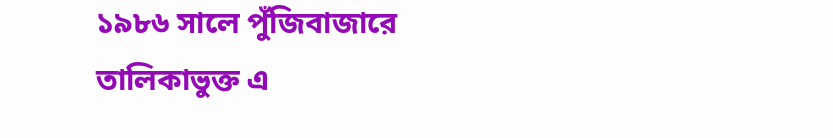১৯৮৬ সালে পুঁজিবাজারে তালিকাভুক্ত এ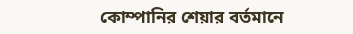কোম্পানির শেয়ার বর্তমানে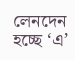লেনদেন হচ্ছে ‘এ’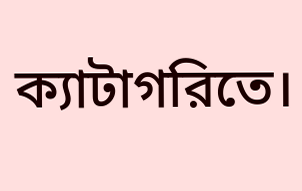ক্যাটাগরিতে।